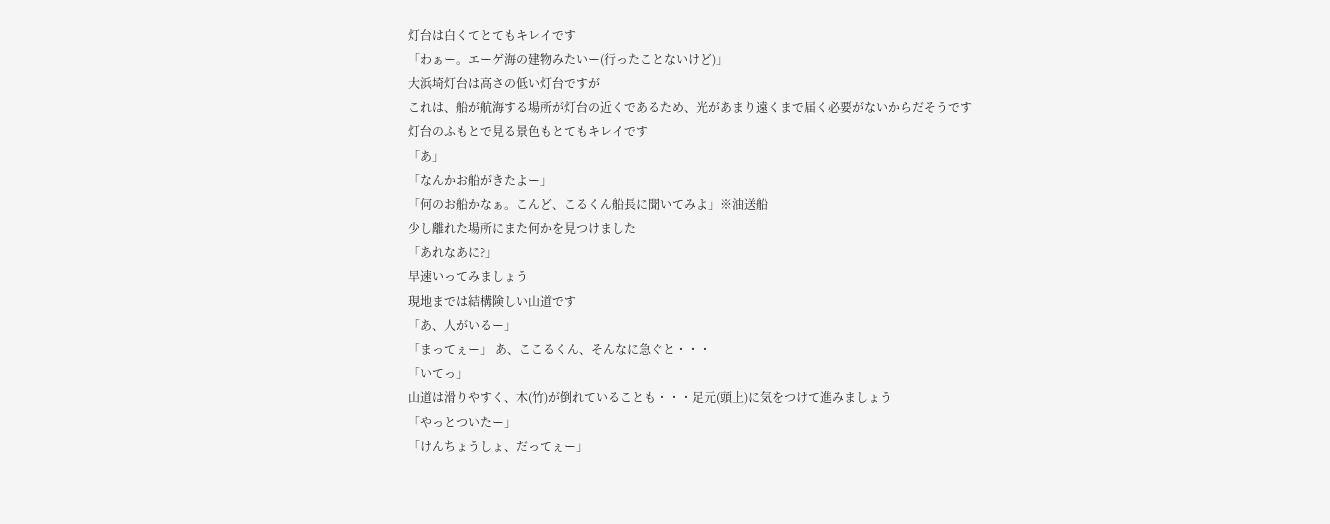灯台は白くてとてもキレイです
「わぁー。エーゲ海の建物みたいー(行ったことないけど)」
大浜埼灯台は高さの低い灯台ですが
これは、船が航海する場所が灯台の近くであるため、光があまり遠くまで届く必要がないからだそうです
灯台のふもとで見る景色もとてもキレイです
「あ」
「なんかお船がきたよー」
「何のお船かなぁ。こんど、こるくん船長に聞いてみよ」※油送船
少し離れた場所にまた何かを見つけました
「あれなあに?」
早速いってみましょう
現地までは結構険しい山道です
「あ、人がいるー」
「まってぇー」 あ、ここるくん、そんなに急ぐと・・・
「いてっ」
山道は滑りやすく、木(竹)が倒れていることも・・・足元(頭上)に気をつけて進みましょう
「やっとついたー」
「けんちょうしょ、だってぇー」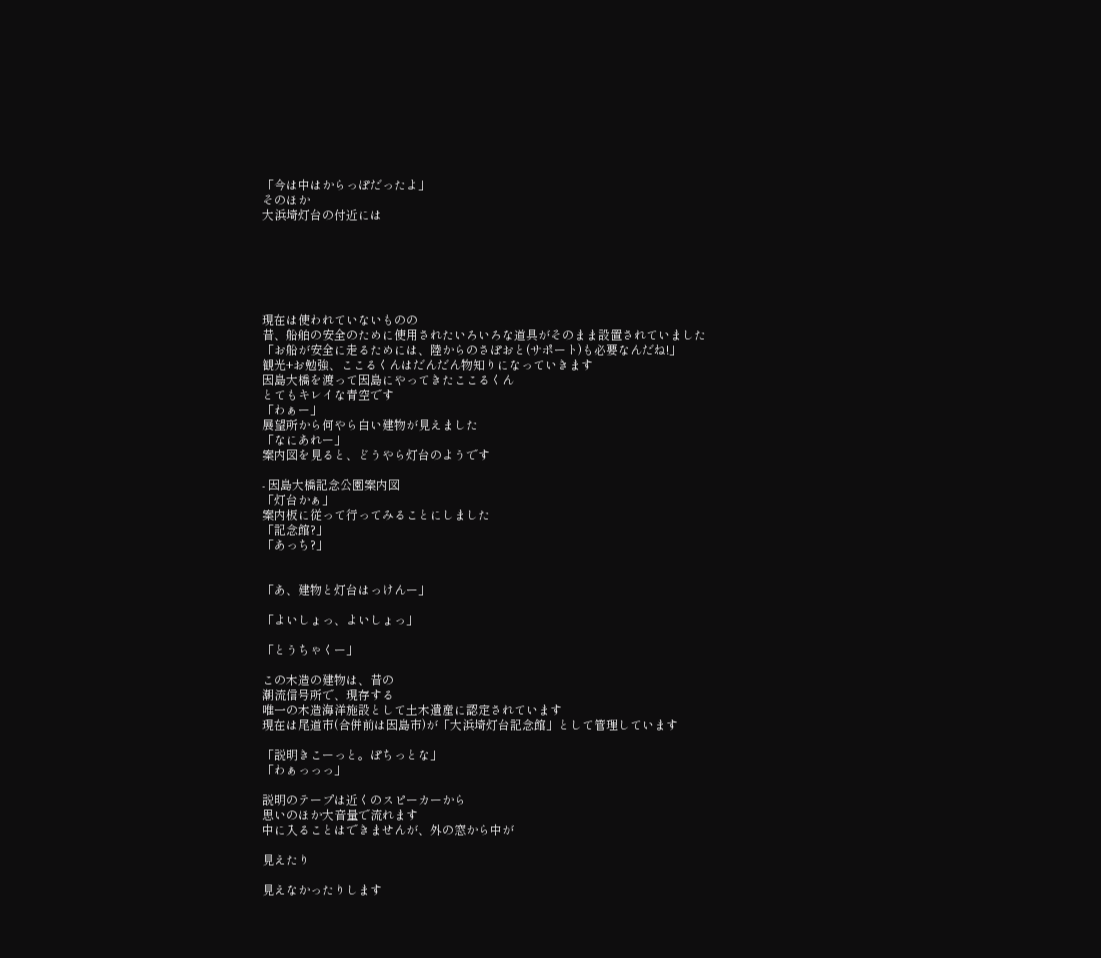「今は中はからっぽだったよ」
そのほか
大浜埼灯台の付近には






現在は使われていないものの
昔、船舶の安全のために使用されたいろいろな道具がそのまま設置されていました
「お船が安全に走るためには、陸からのさぽおと(サポート)も必要なんだね!」
観光+お勉強、ここるくんはだんだん物知りになっていきます
因島大橋を渡って因島にやってきたここるくん
とてもキレイな青空です
「わぁー」
展望所から何やら白い建物が見えました
「なにあれー」
案内図を見ると、どうやら灯台のようです

- 因島大橋記念公園案内図
「灯台かぁ」
案内板に従って行ってみることにしました
「記念館?」
「あっち?」


「あ、建物と灯台はっけんー」

「よいしょっ、よいしょっ」

「とうちゃくー」

この木造の建物は、昔の
潮流信号所で、現存する
唯一の木造海洋施設として土木遺産に認定されています
現在は尾道市(合併前は因島市)が「大浜埼灯台記念館」として管理しています

「説明きこーっと。ぽちっとな」
「わぁっっっ」

説明のテープは近くのスピーカーから
思いのほか大音量で流れます
中に入ることはできませんが、外の窓から中が

見えたり

見えなかったりします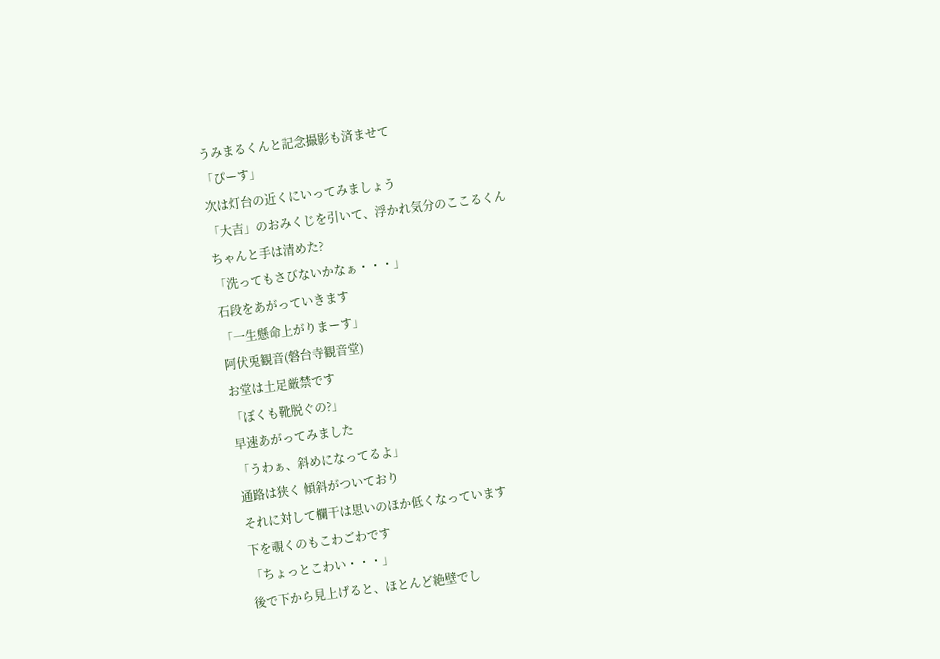うみまるくんと記念撮影も済ませて
「ぴーす」
次は灯台の近くにいってみましょう
「大吉」のおみくじを引いて、浮かれ気分のここるくん
ちゃんと手は清めた?
「洗ってもさびないかなぁ・・・」
石段をあがっていきます
「一生懸命上がりまーす」
阿伏兎観音(磐台寺観音堂)
お堂は土足厳禁です
「ぼくも靴脱ぐの?」
早速あがってみました
「うわぁ、斜めになってるよ」
通路は狭く 傾斜がついており
それに対して欄干は思いのほか低くなっています
下を覗くのもこわごわです
「ちょっとこわい・・・」
後で下から見上げると、ほとんど絶壁でし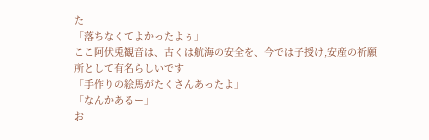た
「落ちなくてよかったよぅ」
ここ阿伏兎観音は、古くは航海の安全を、今では子授け,安産の祈願所として有名らしいです
「手作りの絵馬がたくさんあったよ」
「なんかあるー」
お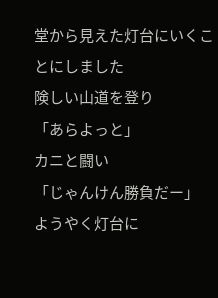堂から見えた灯台にいくことにしました
険しい山道を登り
「あらよっと」
カニと闘い
「じゃんけん勝負だー」
ようやく灯台に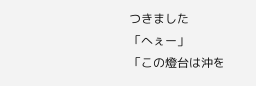つきました
「へぇー」
「この燈台は沖を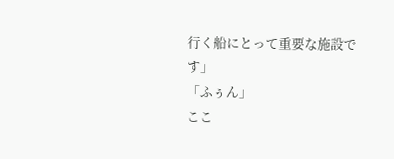行く船にとって重要な施設です」
「ふぅん」
ここ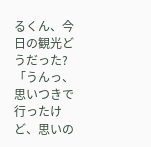るくん、今日の観光どうだった?
「うんっ、思いつきで行ったけど、思いの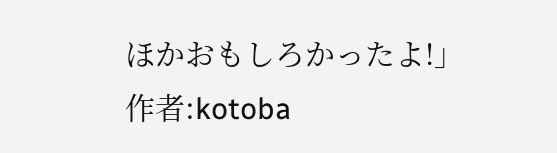ほかおもしろかったよ!」
作者:kotoba